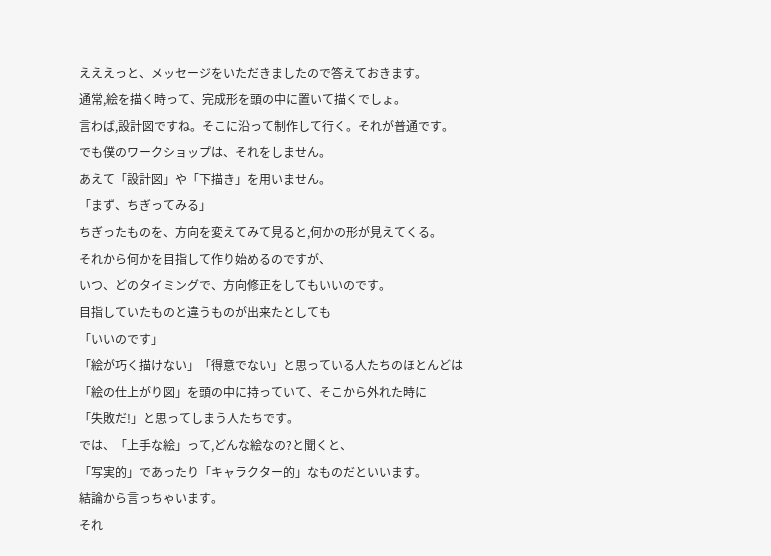えええっと、メッセージをいただきましたので答えておきます。
通常,絵を描く時って、完成形を頭の中に置いて描くでしょ。
言わば,設計図ですね。そこに沿って制作して行く。それが普通です。
でも僕のワークショップは、それをしません。
あえて「設計図」や「下描き」を用いません。
「まず、ちぎってみる」
ちぎったものを、方向を変えてみて見ると,何かの形が見えてくる。
それから何かを目指して作り始めるのですが、
いつ、どのタイミングで、方向修正をしてもいいのです。
目指していたものと違うものが出来たとしても
「いいのです」
「絵が巧く描けない」「得意でない」と思っている人たちのほとんどは
「絵の仕上がり図」を頭の中に持っていて、そこから外れた時に
「失敗だ!」と思ってしまう人たちです。
では、「上手な絵」って,どんな絵なの?と聞くと、
「写実的」であったり「キャラクター的」なものだといいます。
結論から言っちゃいます。
それ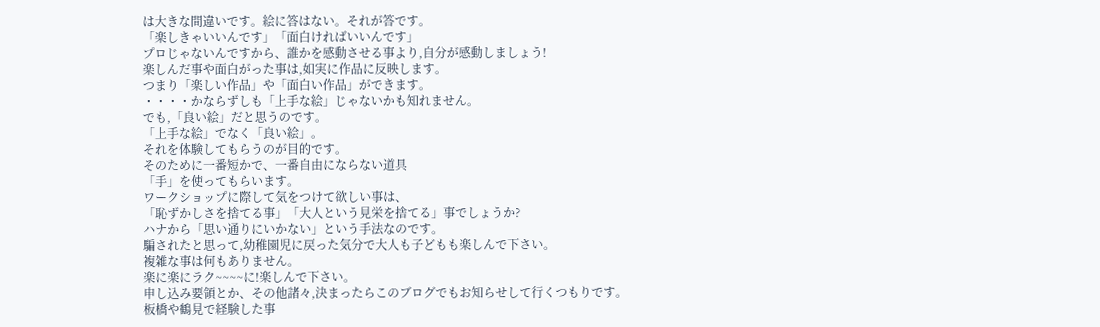は大きな間違いです。絵に答はない。それが答です。
「楽しきゃいいんです」「面白ければいいんです」
プロじゃないんですから、誰かを感動させる事より,自分が感動しましょう!
楽しんだ事や面白がった事は,如実に作品に反映します。
つまり「楽しい作品」や「面白い作品」ができます。
・・・・かならずしも「上手な絵」じゃないかも知れません。
でも,「良い絵」だと思うのです。
「上手な絵」でなく「良い絵」。
それを体験してもらうのが目的です。
そのために一番短かで、一番自由にならない道具
「手」を使ってもらいます。
ワークショップに際して気をつけて欲しい事は、
「恥ずかしさを捨てる事」「大人という見栄を捨てる」事でしょうか?
ハナから「思い通りにいかない」という手法なのです。
騙されたと思って,幼稚園児に戻った気分で大人も子どもも楽しんで下さい。
複雑な事は何もありません。
楽に楽にラク~~~~に!楽しんで下さい。
申し込み要領とか、その他諸々,決まったらこのブログでもお知らせして行くつもりです。
板橋や鶴見で経験した事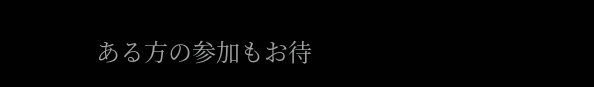ある方の参加もお待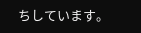ちしています。